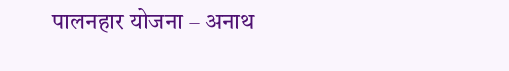पालनहार योजना – अनाथ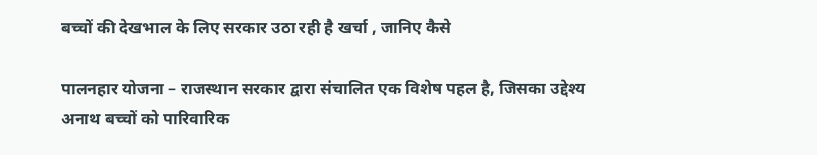बच्चों की देखभाल के लिए सरकार उठा रही है खर्चा , जानिए कैसे

पालनहार योजना – राजस्थान सरकार द्वारा संचालित एक विशेष पहल है, जिसका उद्देश्य अनाथ बच्चों को पारिवारिक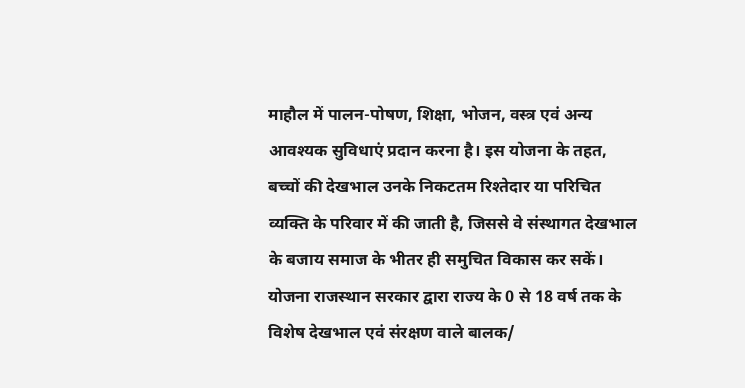माहौल में पालन-पोषण, शिक्षा, भोजन, वस्त्र एवं अन्य आवश्यक सुविधाएं प्रदान करना है। इस योजना के तहत, बच्चों की देखभाल उनके निकटतम रिश्तेदार या परिचित व्यक्ति के परिवार में की जाती है, जिससे वे संस्थागत देखभाल के बजाय समाज के भीतर ही समुचित विकास कर सकें। योजना राजस्थान सरकार द्वारा राज्य के 0 से 18 वर्ष तक के विशेष देखभाल एवं संरक्षण वाले बालक/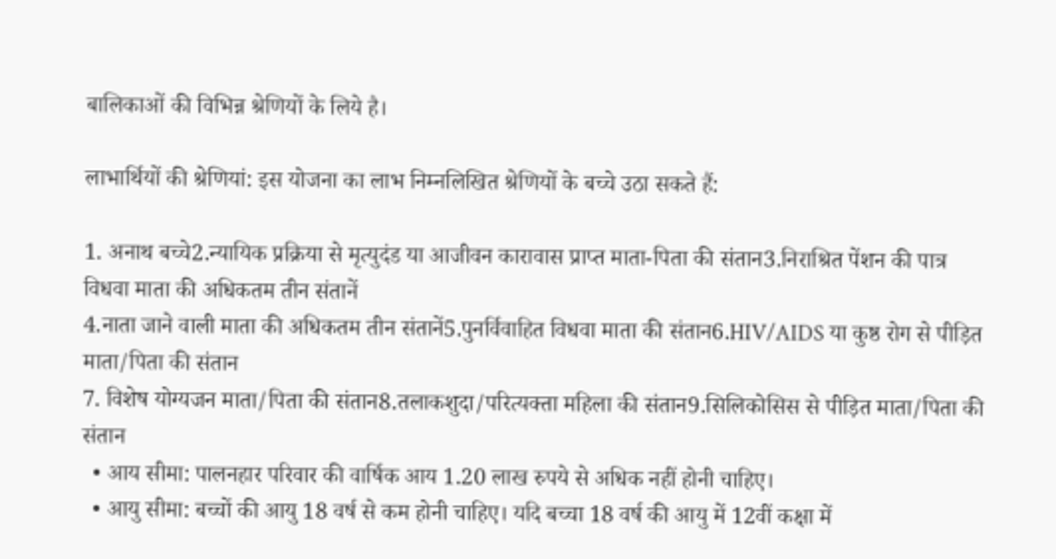बालिकाओं की विभिन्न श्रेणियों के लिये है।

लाभार्थियों की श्रेणियां: इस योजना का लाभ निम्नलिखित श्रेणियों के बच्चे उठा सकते हैं:

1. अनाथ बच्चे2.न्यायिक प्रक्रिया से मृत्युदंड या आजीवन कारावास प्राप्त माता-पिता की संतान3.निराश्रित पेंशन की पात्र विधवा माता की अधिकतम तीन संतानें
4.नाता जाने वाली माता की अधिकतम तीन संतानें5.पुनर्विवाहित विधवा माता की संतान6.HIV/AIDS या कुष्ठ रोग से पीड़ित माता/पिता की संतान
7. विशेष योग्यजन माता/पिता की संतान8.तलाकशुदा/परित्यक्ता महिला की संतान9.सिलिकोसिस से पीड़ित माता/पिता की संतान
  • आय सीमा: पालनहार परिवार की वार्षिक आय 1.20 लाख रुपये से अधिक नहीं होनी चाहिए।
  • आयु सीमा: बच्चों की आयु 18 वर्ष से कम होनी चाहिए। यदि बच्चा 18 वर्ष की आयु में 12वीं कक्षा में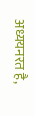अध्ययनरत है,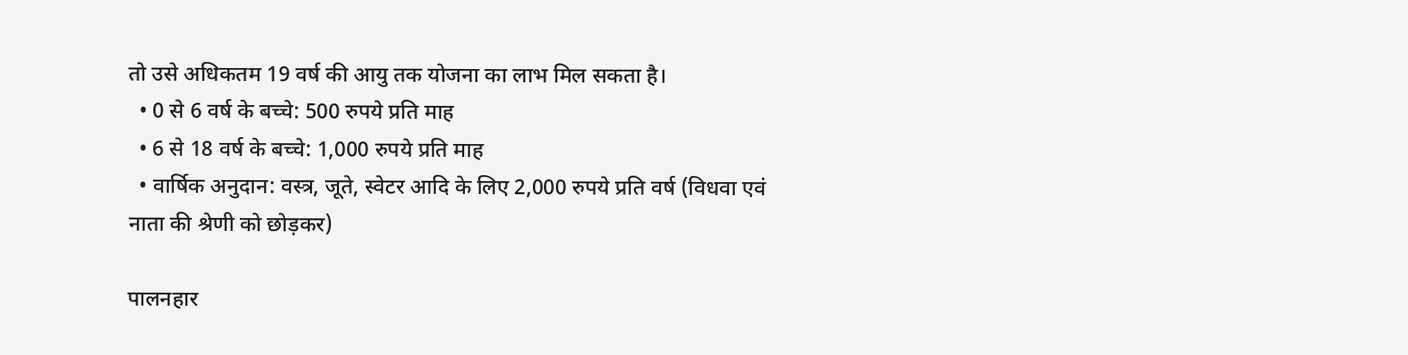तो उसे अधिकतम 19 वर्ष की आयु तक योजना का लाभ मिल सकता है।
  • 0 से 6 वर्ष के बच्चे: 500 रुपये प्रति माह
  • 6 से 18 वर्ष के बच्चे: 1,000 रुपये प्रति माह
  • वार्षिक अनुदान: वस्त्र, जूते, स्वेटर आदि के लिए 2,000 रुपये प्रति वर्ष (विधवा एवं नाता की श्रेणी को छोड़कर)

पालनहार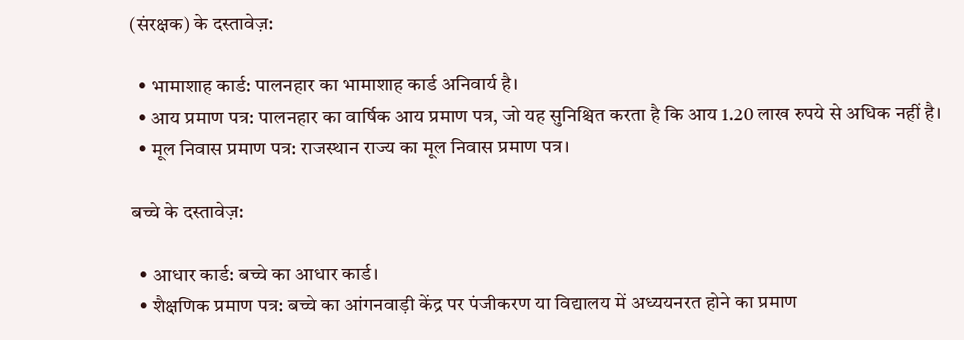(संरक्षक) के दस्तावेज़:

  • भामाशाह कार्ड: पालनहार का भामाशाह कार्ड अनिवार्य है।
  • आय प्रमाण पत्र: पालनहार का वार्षिक आय प्रमाण पत्र, जो यह सुनिश्चित करता है कि आय 1.20 लाख रुपये से अधिक नहीं है।
  • मूल निवास प्रमाण पत्र: राजस्थान राज्य का मूल निवास प्रमाण पत्र।

बच्चे के दस्तावेज़:

  • आधार कार्ड: बच्चे का आधार कार्ड।
  • शैक्षणिक प्रमाण पत्र: बच्चे का आंगनवाड़ी केंद्र पर पंजीकरण या विद्यालय में अध्ययनरत होने का प्रमाण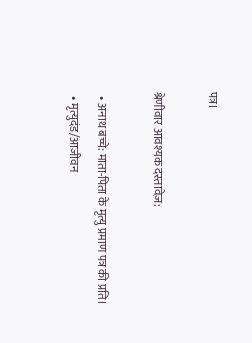पत्र।

श्रेणीवार आवश्यक दस्तावेज़:

  • अनाथ बच्चे: माता-पिता के मृत्यु प्रमाण पत्र की प्रति।
  • मृत्युदंड/आजीवन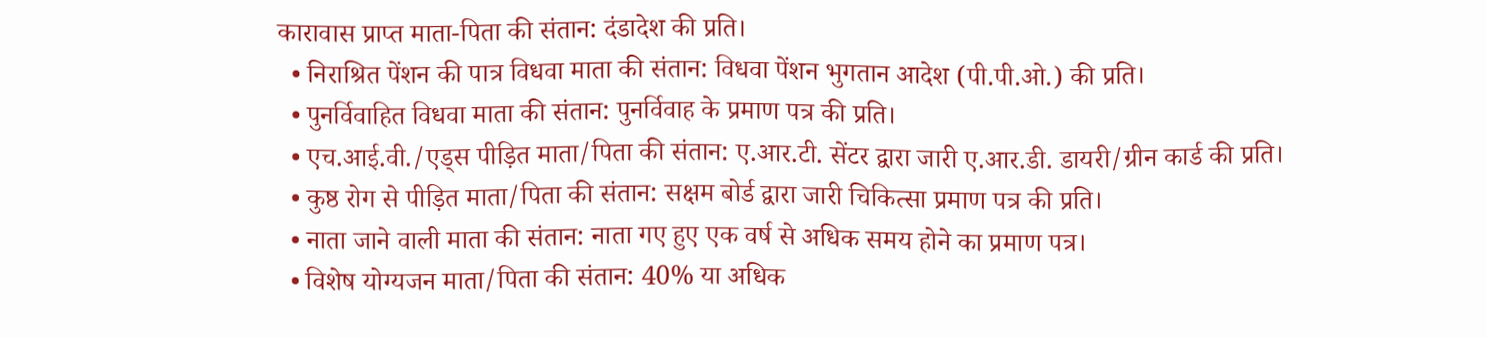कारावास प्राप्त माता-पिता की संतान: दंडादेश की प्रति।
  • निराश्रित पेंशन की पात्र विधवा माता की संतान: विधवा पेंशन भुगतान आदेश (पी.पी.ओ.) की प्रति।
  • पुनर्विवाहित विधवा माता की संतान: पुनर्विवाह के प्रमाण पत्र की प्रति।
  • एच.आई.वी./एड्स पीड़ित माता/पिता की संतान: ए.आर.टी. सेंटर द्वारा जारी ए.आर.डी. डायरी/ग्रीन कार्ड की प्रति।
  • कुष्ठ रोग से पीड़ित माता/पिता की संतान: सक्षम बोर्ड द्वारा जारी चिकित्सा प्रमाण पत्र की प्रति।
  • नाता जाने वाली माता की संतान: नाता गए हुए एक वर्ष से अधिक समय होने का प्रमाण पत्र।
  • विशेष योग्यजन माता/पिता की संतान: 40% या अधिक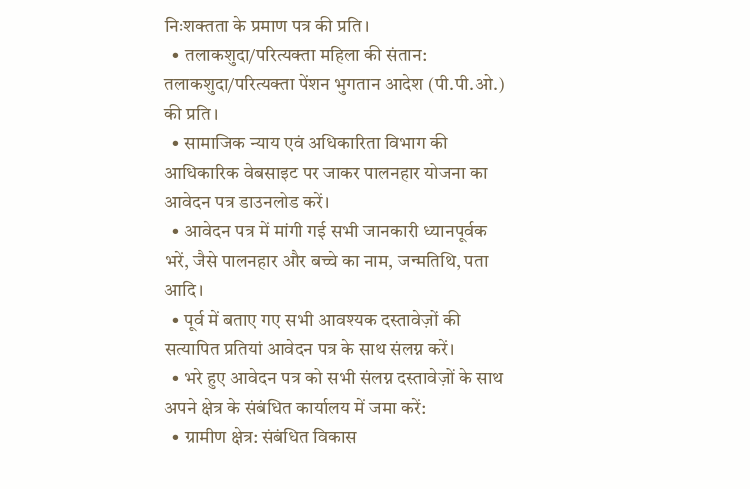निःशक्तता के प्रमाण पत्र की प्रति।
  • तलाकशुदा/परित्यक्ता महिला की संतान: तलाकशुदा/परित्यक्ता पेंशन भुगतान आदेश (पी.पी.ओ.) की प्रति।
  • सामाजिक न्याय एवं अधिकारिता विभाग की आधिकारिक वेबसाइट पर जाकर पालनहार योजना का आवेदन पत्र डाउनलोड करें।
  • आवेदन पत्र में मांगी गई सभी जानकारी ध्यानपूर्वक भरें, जैसे पालनहार और बच्चे का नाम, जन्मतिथि, पता आदि।
  • पूर्व में बताए गए सभी आवश्यक दस्तावेज़ों की सत्यापित प्रतियां आवेदन पत्र के साथ संलग्न करें।
  • भरे हुए आवेदन पत्र को सभी संलग्न दस्तावेज़ों के साथ अपने क्षेत्र के संबंधित कार्यालय में जमा करें:
  • ग्रामीण क्षेत्र: संबंधित विकास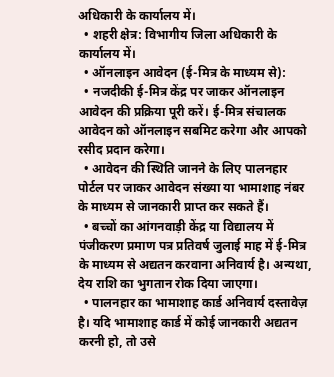अधिकारी के कार्यालय में।
  • शहरी क्षेत्र: विभागीय जिला अधिकारी के कार्यालय में।
  • ऑनलाइन आवेदन (ई-मित्र के माध्यम से):
  • नजदीकी ई-मित्र केंद्र पर जाकर ऑनलाइन आवेदन की प्रक्रिया पूरी करें। ई-मित्र संचालक आवेदन को ऑनलाइन सबमिट करेगा और आपको रसीद प्रदान करेगा।
  • आवेदन की स्थिति जानने के लिए पालनहार पोर्टल पर जाकर आवेदन संख्या या भामाशाह नंबर के माध्यम से जानकारी प्राप्त कर सकते हैं।
  • बच्चों का आंगनवाड़ी केंद्र या विद्यालय में पंजीकरण प्रमाण पत्र प्रतिवर्ष जुलाई माह में ई-मित्र के माध्यम से अद्यतन करवाना अनिवार्य है। अन्यथा, देय राशि का भुगतान रोक दिया जाएगा।
  • पालनहार का भामाशाह कार्ड अनिवार्य दस्तावेज़ है। यदि भामाशाह कार्ड में कोई जानकारी अद्यतन करनी हो, तो उसे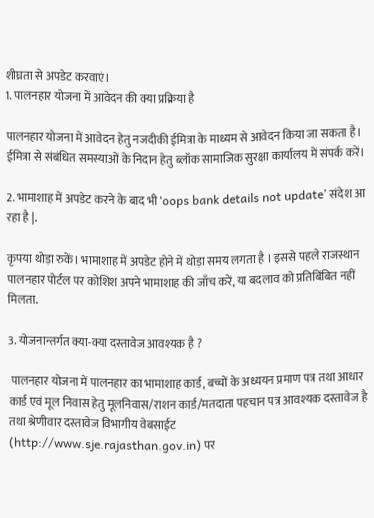शीघ्रता से अपडेट करवाएं।
1. पालनहार योजना में आवेदन की क्या प्रक्रिया है

पालनहार योजना में आवेदन हेतु नजदीकी ईमित्रा के माध्यम से आवेदन किया जा सकता है। ईमित्रा से संबंधित समस्याओं के निदान हेतु ब्लॉक सामाजिक सुरक्षा कार्यालय में संपर्क करें।

2. भामाशाह में अपडेट करने के बाद भी ‘oops bank details not update’ संदेश आ रहा है |.

कृपया थोड़ा रुकें। भामाशाह में अपडेट होने में थोड़ा समय लगता है । इससे पहले राजस्थान पालनहार पोर्टल पर कोशिश अपने भामाशाह की जाँच करें, या बदलाव को प्रतिबिंबित नहीं मिलता.

3. योजनान्तर्गत क्या-क्या दस्तावेज आवश्यक है ?

 पालनहार योजना में पालनहार का भामाशाह कार्ड, बच्चों के अध्ययन प्रमाण पत्र तथा आधार कार्ड एवं मूल निवास हेतु मूलनिवास/राशन कार्ड/मतदाता पहचान पत्र आवश्यक दस्तावेज है तथा श्रेणीवार दस्तावेज विभागीय वेबसाईट (http://www.sje.rajasthan.gov.in) पर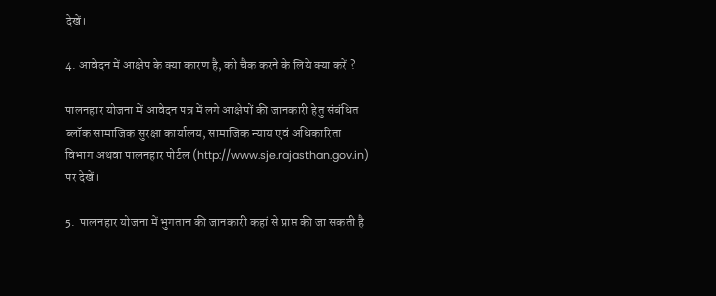देखें।

4. आवेदन में आक्षेप के क्या कारण है, को चैक करने के लिये क्या करें ?

पालनहार योजना में आवेदन पत्र में लगे आक्षेपों की जानकारी हेतु संबंधित ब्लॉक सामाजिक सुरक्षा कार्यालय, सामाजिक न्याय एवं अधिकारिता विभाग अथवा पालनहार पोर्टल (http://www.sje.rajasthan.gov.in) पर देखें।

5.  पालनहार योजना में भुगतान की जानकारी कहां से प्राप्त की जा सकती है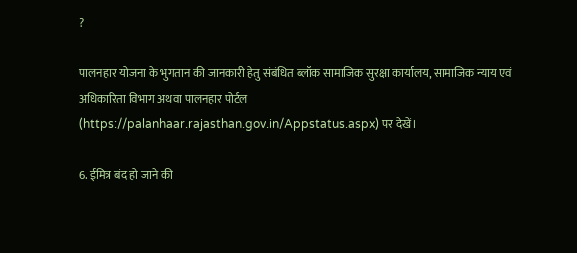?

पालनहार योजना के भुगतान की जानकारी हेतु संबंधित ब्लॉक सामाजिक सुरक्षा कार्यालय, सामाजिक न्याय एवं अधिकारिता विभाग अथवा पालनहार पोर्टल (https://palanhaar.rajasthan.gov.in/Appstatus.aspx) पर देखें।

6. ईमित्र बंद हो जाने की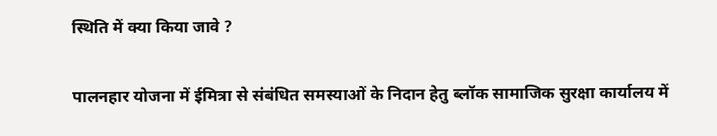स्थिति में क्या किया जावे ?

पालनहार योजना में ईमित्रा से संबंधित समस्याओं के निदान हेतु ब्लॉक सामाजिक सुरक्षा कार्यालय में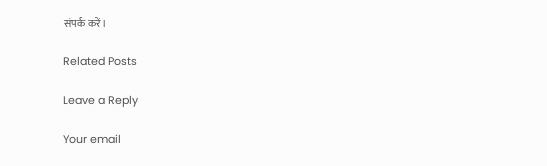संपर्क करें।

Related Posts

Leave a Reply

Your email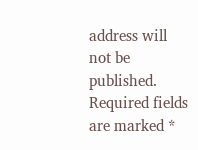address will not be published. Required fields are marked *